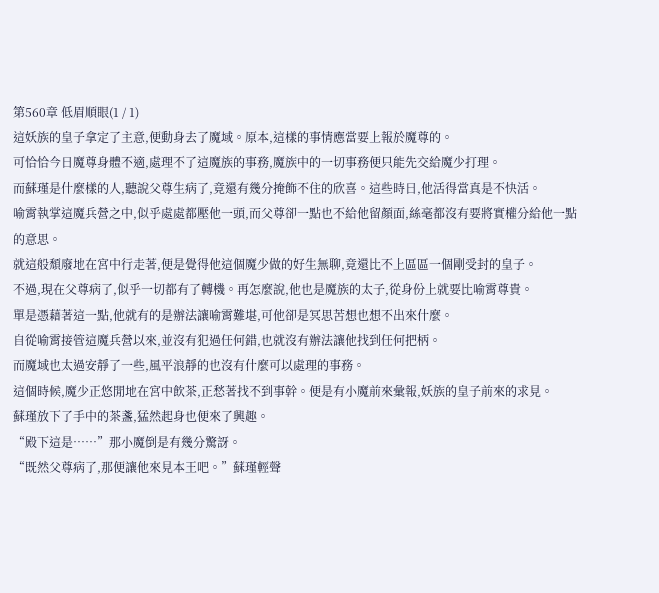第560章 低眉順眼(1 / 1)
這妖族的皇子拿定了主意,便動身去了魔域。原本,這樣的事情應當要上報於魔尊的。
可恰恰今日魔尊身體不適,處理不了這魔族的事務,魔族中的一切事務便只能先交給魔少打理。
而蘇瑾是什麼樣的人,聽說父尊生病了,竟還有幾分掩飾不住的欣喜。這些時日,他活得當真是不快活。
喻霄執掌這魔兵營之中,似乎處處都壓他一頭,而父尊卻一點也不給他留顏面,絲毫都沒有要將實權分給他一點的意思。
就這般頹廢地在宮中行走著,便是覺得他這個魔少做的好生無聊,竟還比不上區區一個剛受封的皇子。
不過,現在父尊病了,似乎一切都有了轉機。再怎麼說,他也是魔族的太子,從身份上就要比喻霄尊貴。
單是憑藉著這一點,他就有的是辦法讓喻霄難堪,可他卻是冥思苦想也想不出來什麼。
自從喻霄接管這魔兵營以來,並沒有犯過任何錯,也就沒有辦法讓他找到任何把柄。
而魔域也太過安靜了一些,風平浪靜的也沒有什麼可以處理的事務。
這個時候,魔少正悠閒地在宮中飲茶,正愁著找不到事幹。便是有小魔前來彙報,妖族的皇子前來的求見。
蘇瑾放下了手中的茶盞,猛然起身也便來了興趣。
“殿下這是……”那小魔倒是有幾分驚訝。
“既然父尊病了,那便讓他來見本王吧。”蘇瑾輕聲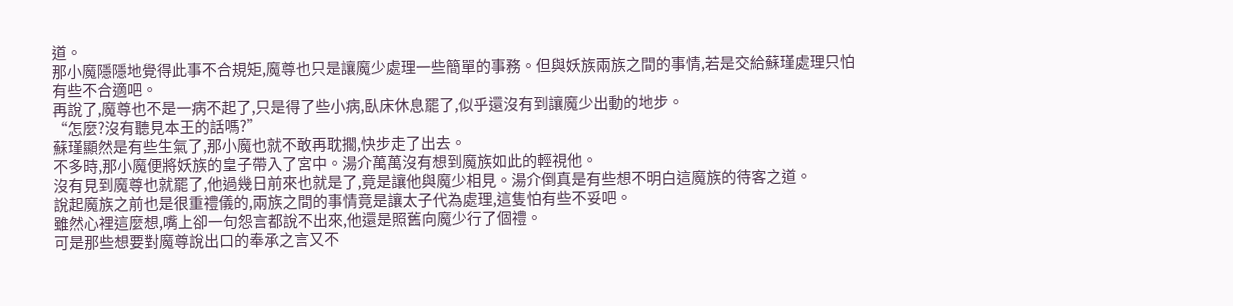道。
那小魔隱隱地覺得此事不合規矩,魔尊也只是讓魔少處理一些簡單的事務。但與妖族兩族之間的事情,若是交給蘇瑾處理只怕有些不合適吧。
再說了,魔尊也不是一病不起了,只是得了些小病,臥床休息罷了,似乎還沒有到讓魔少出動的地步。
“怎麼?沒有聽見本王的話嗎?”
蘇瑾顯然是有些生氣了,那小魔也就不敢再耽擱,快步走了出去。
不多時,那小魔便將妖族的皇子帶入了宮中。湯介萬萬沒有想到魔族如此的輕視他。
沒有見到魔尊也就罷了,他過幾日前來也就是了,竟是讓他與魔少相見。湯介倒真是有些想不明白這魔族的待客之道。
說起魔族之前也是很重禮儀的,兩族之間的事情竟是讓太子代為處理,這隻怕有些不妥吧。
雖然心裡這麼想,嘴上卻一句怨言都說不出來,他還是照舊向魔少行了個禮。
可是那些想要對魔尊說出口的奉承之言又不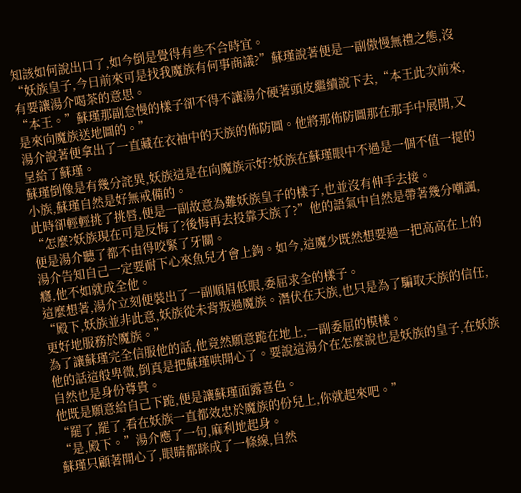知該如何說出口了,如今倒是覺得有些不合時宜。
“妖族皇子,今日前來可是找我魔族有何事商議?”蘇瑾說著便是一副傲慢無禮之態,沒有要讓湯介喝茶的意思。
“本王。”蘇瑾那副怠慢的樣子卻不得不讓湯介硬著頭皮繼續說下去,“本王此次前來,是來向魔族送地圖的。”
湯介說著便拿出了一直藏在衣袖中的天族的佈防圖。他將那佈防圖那在那手中展開,又呈給了蘇瑾。
蘇瑾倒像是有幾分詫異,妖族這是在向魔族示好?妖族在蘇瑾眼中不過是一個不值一提的小族,蘇瑾自然是好無戒備的。
此時卻輕輕挑了挑唇,便是一副故意為難妖族皇子的樣子,也並沒有伸手去接。
“怎麼?妖族現在可是反悔了?後悔再去投靠天族了?”他的語氣中自然是帶著幾分嘲諷,便是湯介聽了都不由得咬緊了牙關。
湯介告知自己一定要耐下心來魚兒才會上鉤。如今,這魔少既然想要過一把高高在上的癮,他不如就成全他。
這麼想著,湯介立刻便裝出了一副順眉低眼,委屈求全的樣子。
“殿下,妖族並非此意,妖族從未背叛過魔族。潛伏在天族,也只是為了騙取天族的信任,更好地服務於魔族。”
為了讓蘇瑾完全信服他的話,他竟然願意跪在地上,一副委屈的模樣。
他的話這般卑微,倒真是把蘇瑾哄開心了。要說這湯介在怎麼說也是妖族的皇子,在妖族自然也是身份尊貴。
他既是願意給自己下跪,便是讓蘇瑾面露喜色。
“罷了,罷了,看在妖族一直都效忠於魔族的份兒上,你就起來吧。”
“是,殿下。”湯介應了一句,麻利地起身。
蘇瑾只顧著開心了,眼睛都眯成了一條線,自然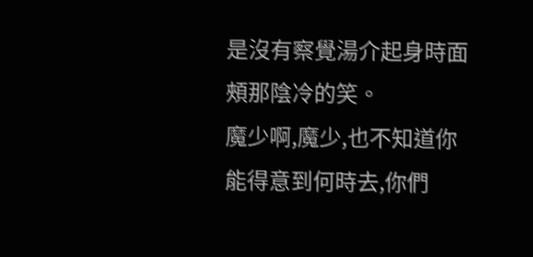是沒有察覺湯介起身時面頰那陰冷的笑。
魔少啊,魔少,也不知道你能得意到何時去,你們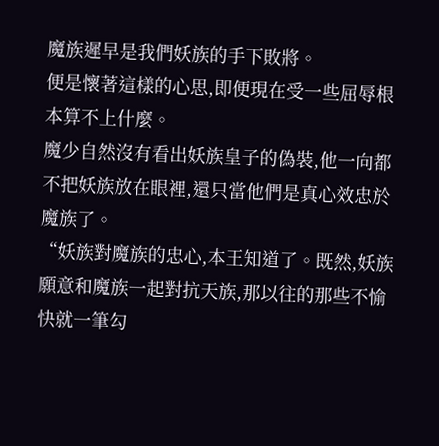魔族遲早是我們妖族的手下敗將。
便是懷著這樣的心思,即便現在受一些屈辱根本算不上什麼。
魔少自然沒有看出妖族皇子的偽裝,他一向都不把妖族放在眼裡,還只當他們是真心效忠於魔族了。
“妖族對魔族的忠心,本王知道了。既然,妖族願意和魔族一起對抗天族,那以往的那些不愉快就一筆勾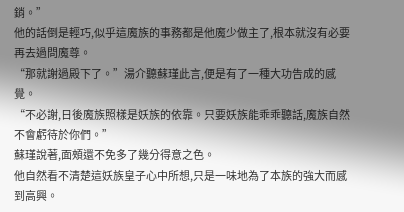銷。”
他的話倒是輕巧,似乎這魔族的事務都是他魔少做主了,根本就沒有必要再去過問魔尊。
“那就謝過殿下了。”湯介聽蘇瑾此言,便是有了一種大功告成的感覺。
“不必謝,日後魔族照樣是妖族的依靠。只要妖族能乖乖聽話,魔族自然不會虧待於你們。”
蘇瑾說著,面頰還不免多了幾分得意之色。
他自然看不清楚這妖族皇子心中所想,只是一味地為了本族的強大而感到高興。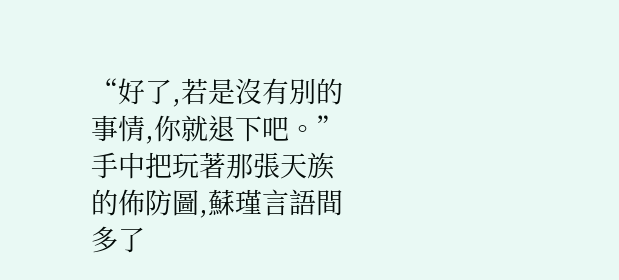“好了,若是沒有別的事情,你就退下吧。”手中把玩著那張天族的佈防圖,蘇瑾言語間多了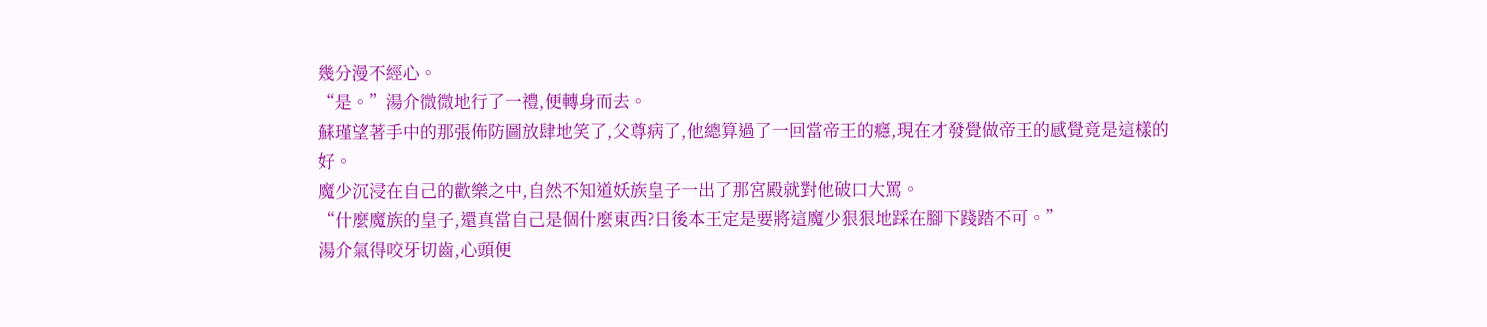幾分漫不經心。
“是。”湯介微微地行了一禮,便轉身而去。
蘇瑾望著手中的那張佈防圖放肆地笑了,父尊病了,他總算過了一回當帝王的癮,現在才發覺做帝王的感覺竟是這樣的好。
魔少沉浸在自己的歡樂之中,自然不知道妖族皇子一出了那宮殿就對他破口大罵。
“什麼魔族的皇子,還真當自己是個什麼東西?日後本王定是要將這魔少狠狠地踩在腳下踐踏不可。”
湯介氣得咬牙切齒,心頭便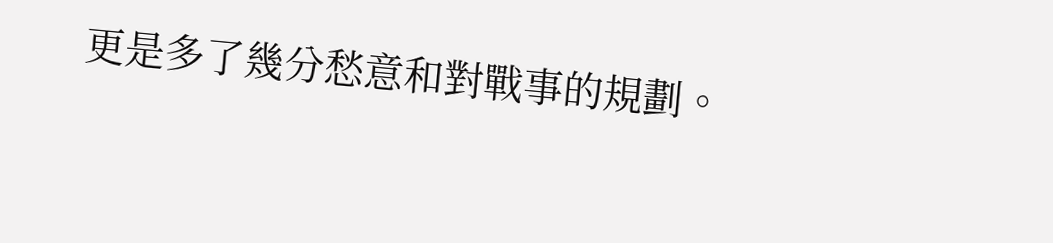更是多了幾分愁意和對戰事的規劃。